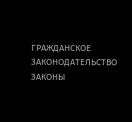ГРАЖДАНСКОЕ ЗАКОНОДАТЕЛЬСТВО
ЗАКОНЫ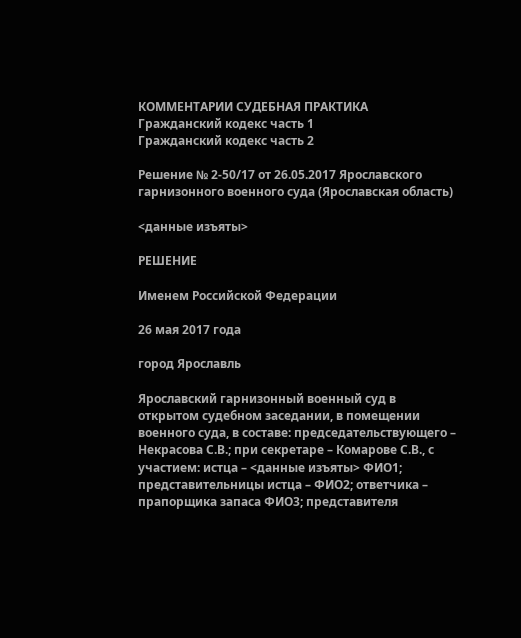КОММЕНТАРИИ СУДЕБНАЯ ПРАКТИКА
Гражданский кодекс часть 1
Гражданский кодекс часть 2

Решение № 2-50/17 от 26.05.2017 Ярославского гарнизонного военного суда (Ярославская область)

<данные изъяты>

РЕШЕНИЕ

Именем Российской Федерации

26 мая 2017 года

город Ярославль

Ярославский гарнизонный военный суд в открытом судебном заседании, в помещении военного суда, в составе: председательствующего – Некрасова С.В.; при секретаре – Комарове С.В., с участием: истца – <данные изъяты> ФИО1; представительницы истца – ФИО2; ответчика – прапорщика запаса ФИО3; представителя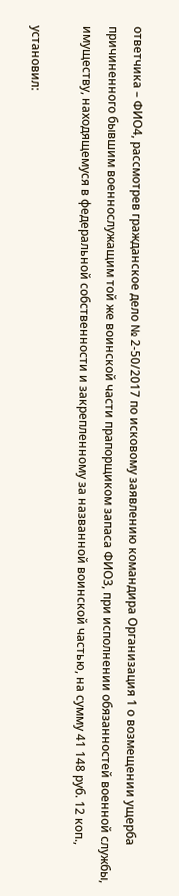ответчика – ФИО4, рассмотрев гражданское дело № 2-50/2017 по исковому заявлению командира Организация 1 о возмещении ущерба причиненного бывшим военнослужащим той же воинской части прапорщиком запаса ФИО3, при исполнении обязанностей военной службы, имуществу, находящемуся в федеральной собственности и закрепленному за названной воинской частью, на сумму 41 148 руб. 12 коп.,

установил: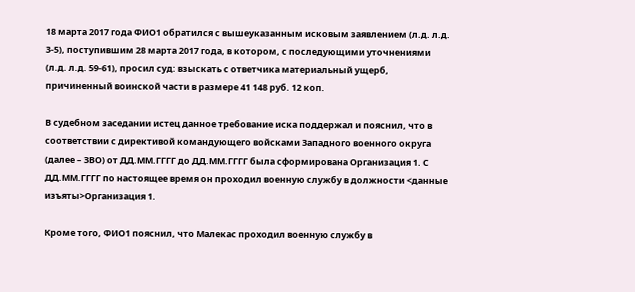18 марта 2017 года ФИО1 обратился с вышеуказанным исковым заявлением (л.д. л.д. 3-5), поступившим 28 марта 2017 года, в котором, с последующими уточнениями (л.д. л.д. 59-61), просил суд: взыскать с ответчика материальный ущерб, причиненный воинской части в размере 41 148 руб. 12 коп.

В судебном заседании истец данное требование иска поддержал и пояснил, что в соответствии с директивой командующего войсками Западного военного округа (далее – ЗВО) от ДД.ММ.ГГГГ до ДД.ММ.ГГГГ была сформирована Организация 1. С ДД.ММ.ГГГГ по настоящее время он проходил военную службу в должности <данные изъяты>Организация 1.

Кроме того, ФИО1 пояснил, что Малекас проходил военную службу в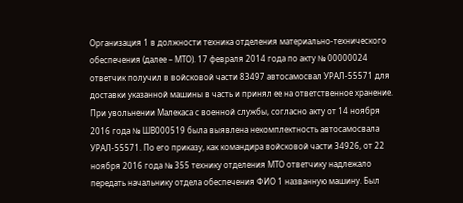Организация 1 в должности техника отделения материально-технического обеспечения (далее – МТО). 17 февраля 2014 года по акту № 00000024 ответчик получил в войсковой части 83497 автосамосвал УРАЛ-55571 для доставки указанной машины в часть и принял ее на ответственное хранение. При увольнении Малекаса с военной службы, согласно акту от 14 ноября 2016 года № ШВ000519 была выявлена некомплектность автосамосвала УРАЛ-55571. По его приказу, как командира войсковой части 34926, от 22 ноября 2016 года № 355 технику отделения МТО ответчику надлежало передать начальнику отдела обеспечения ФИО 1 названную машину. Был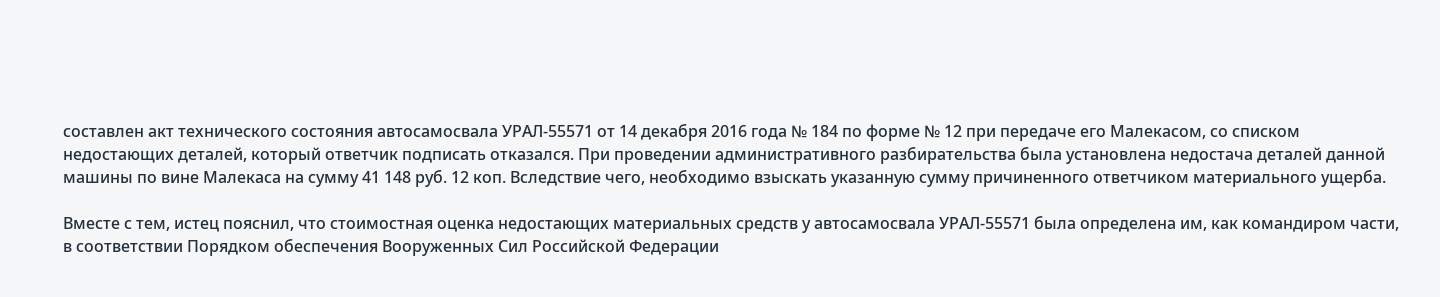составлен акт технического состояния автосамосвала УРАЛ-55571 от 14 декабря 2016 года № 184 по форме № 12 при передаче его Малекасом, со списком недостающих деталей, который ответчик подписать отказался. При проведении административного разбирательства была установлена недостача деталей данной машины по вине Малекаса на сумму 41 148 руб. 12 коп. Вследствие чего, необходимо взыскать указанную сумму причиненного ответчиком материального ущерба.

Вместе с тем, истец пояснил, что стоимостная оценка недостающих материальных средств у автосамосвала УРАЛ-55571 была определена им, как командиром части, в соответствии Порядком обеспечения Вооруженных Сил Российской Федерации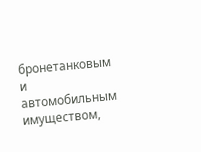бронетанковым и автомобильным имуществом,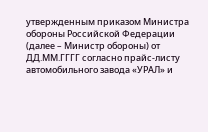утвержденным приказом Министра обороны Российской Федерации (далее – Министр обороны) от ДД.ММ.ГГГГ согласно прайс-листу автомобильного завода «УРАЛ» и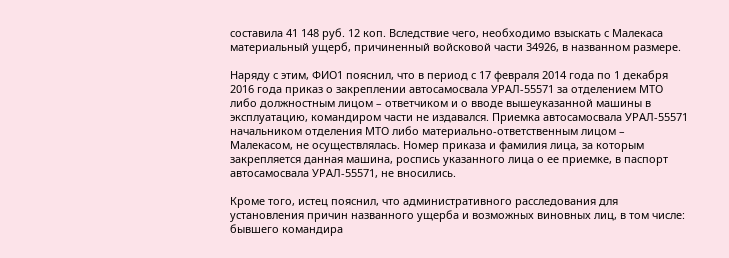составила 41 148 руб. 12 коп. Вследствие чего, необходимо взыскать с Малекаса материальный ущерб, причиненный войсковой части 34926, в названном размере.

Наряду с этим, ФИО1 пояснил, что в период с 17 февраля 2014 года по 1 декабря 2016 года приказ о закреплении автосамосвала УРАЛ-55571 за отделением МТО либо должностным лицом – ответчиком и о вводе вышеуказанной машины в эксплуатацию, командиром части не издавался. Приемка автосамосвала УРАЛ-55571 начальником отделения МТО либо материально-ответственным лицом – Малекасом, не осуществлялась. Номер приказа и фамилия лица, за которым закрепляется данная машина, роспись указанного лица о ее приемке, в паспорт автосамосвала УРАЛ-55571, не вносились.

Кроме того, истец пояснил, что административного расследования для установления причин названного ущерба и возможных виновных лиц, в том числе: бывшего командира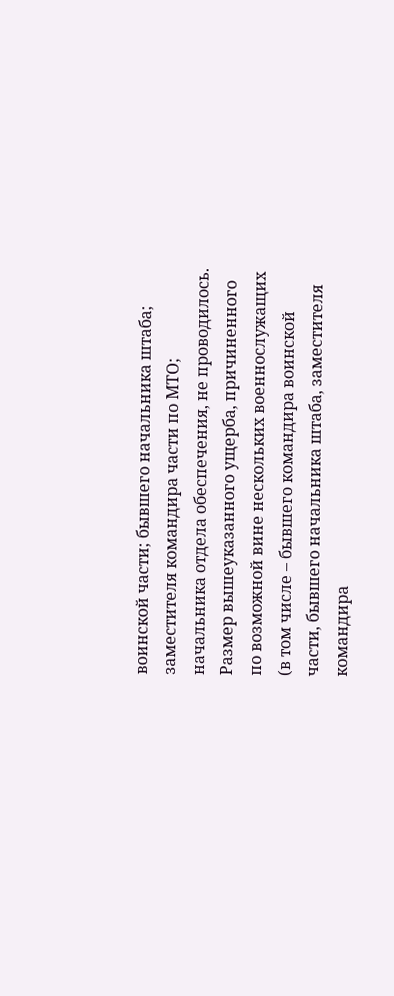воинской части; бывшего начальника штаба; заместителя командира части по МТО; начальника отдела обеспечения, не проводилось. Размер вышеуказанного ущерба, причиненного по возможной вине нескольких военнослужащих (в том числе – бывшего командира воинской части, бывшего начальника штаба, заместителя командира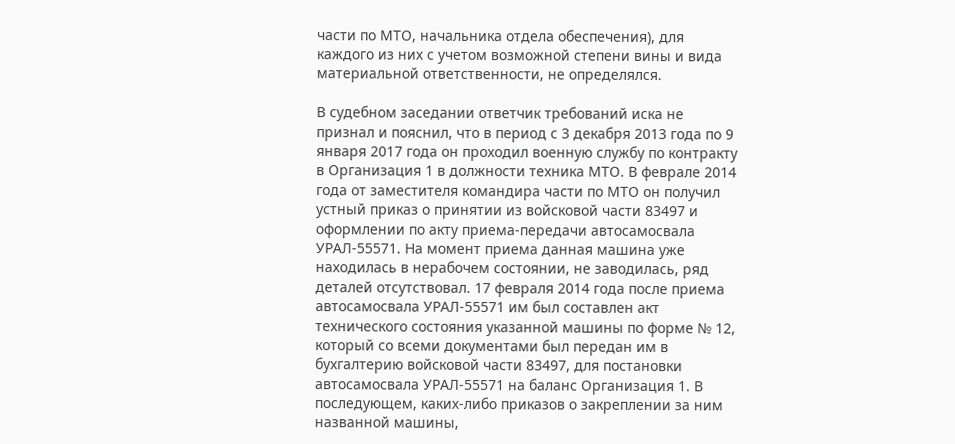части по МТО, начальника отдела обеспечения), для каждого из них с учетом возможной степени вины и вида материальной ответственности, не определялся.

В судебном заседании ответчик требований иска не признал и пояснил, что в период с 3 декабря 2013 года по 9 января 2017 года он проходил военную службу по контракту в Организация 1 в должности техника МТО. В феврале 2014 года от заместителя командира части по МТО он получил устный приказ о принятии из войсковой части 83497 и оформлении по акту приема-передачи автосамосвала УРАЛ-55571. На момент приема данная машина уже находилась в нерабочем состоянии, не заводилась, ряд деталей отсутствовал. 17 февраля 2014 года после приема автосамосвала УРАЛ-55571 им был составлен акт технического состояния указанной машины по форме № 12, который со всеми документами был передан им в бухгалтерию войсковой части 83497, для постановки автосамосвала УРАЛ-55571 на баланс Организация 1. В последующем, каких-либо приказов о закреплении за ним названной машины,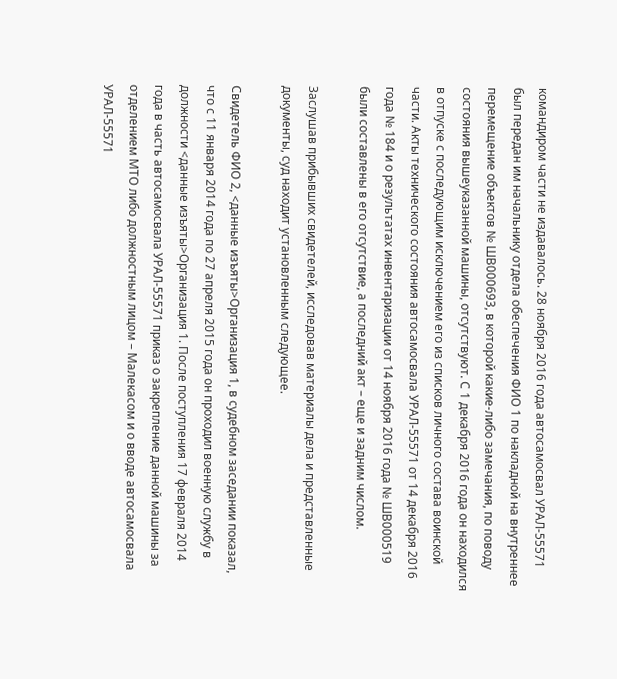командиром части не издавалось. 28 ноября 2016 года автосамосвал УРАЛ-55571 был передан им начальнику отдела обеспечения ФИО 1 по накладной на внутреннее перемещение объектов № ШВ000693, в которой какие-либо замечания, по поводу состояния вышеуказанной машины, отсутствуют. С 1 декабря 2016 года он находился в отпуске с последующим исключением его из списков личного состава воинской части. Акты технического состояния автосамосвала УРАЛ-55571 от 14 декабря 2016 года № 184 и о результатах инвентаризации от 14 ноября 2016 года № ШВ000519 были составлены в его отсутствие, а последний акт – еще и задним числом.

Заслушав прибывших свидетелей, исследовав материалы дела и представленные документы, суд находит установленным следующее.

Свидетель ФИО 2, <данные изъяты>Организация 1, в судебном заседании показал, что с 11 января 2014 года по 27 апреля 2015 года он проходил военную службу в должности <данные изъяты>Организация 1. После поступления 17 февраля 2014 года в часть автосамосвала УРАЛ-55571 приказ о закрепление данной машины за отделением МТО либо должностным лицом – Малекасом и о вводе автосамосвала УРАЛ-55571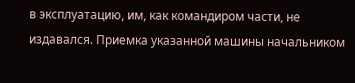в эксплуатацию, им, как командиром части, не издавался. Приемка указанной машины начальником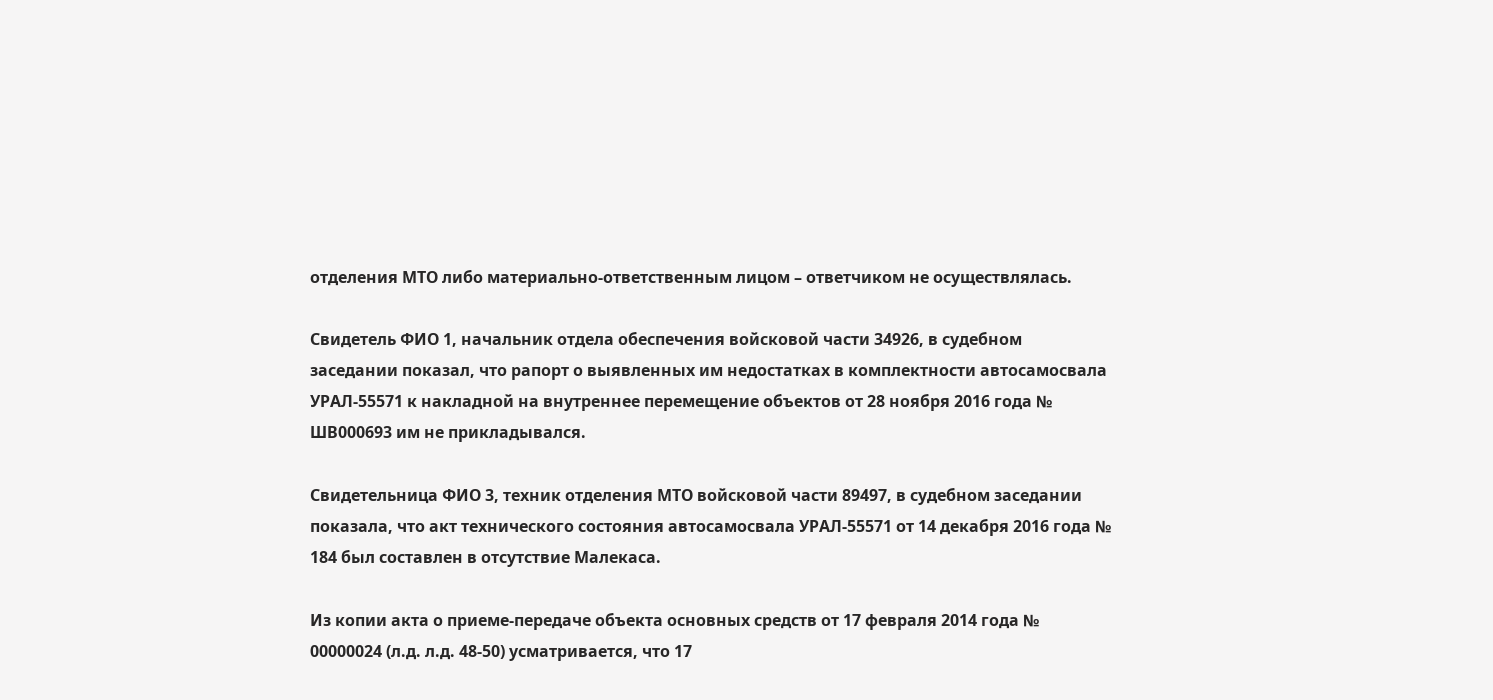отделения МТО либо материально-ответственным лицом – ответчиком не осуществлялась.

Свидетель ФИО 1, начальник отдела обеспечения войсковой части 34926, в судебном заседании показал, что рапорт о выявленных им недостатках в комплектности автосамосвала УРАЛ-55571 к накладной на внутреннее перемещение объектов от 28 ноября 2016 года № ШВ000693 им не прикладывался.

Свидетельница ФИО 3, техник отделения МТО войсковой части 89497, в судебном заседании показала, что акт технического состояния автосамосвала УРАЛ-55571 от 14 декабря 2016 года № 184 был составлен в отсутствие Малекаса.

Из копии акта о приеме-передаче объекта основных средств от 17 февраля 2014 года № 00000024 (л.д. л.д. 48-50) усматривается, что 17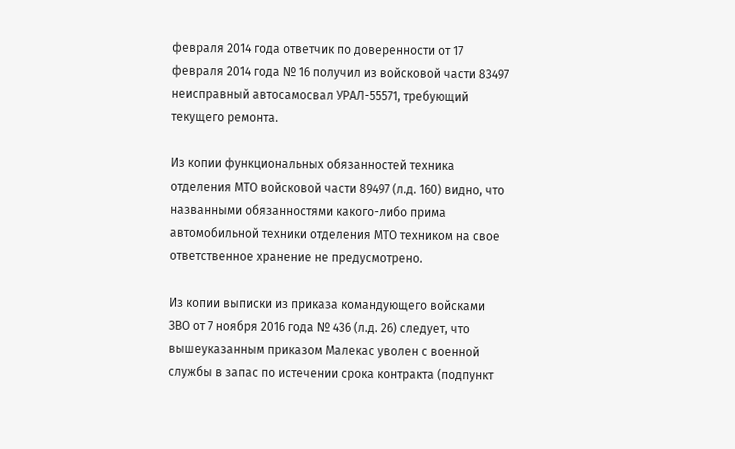февраля 2014 года ответчик по доверенности от 17 февраля 2014 года № 16 получил из войсковой части 83497 неисправный автосамосвал УРАЛ-55571, требующий текущего ремонта.

Из копии функциональных обязанностей техника отделения МТО войсковой части 89497 (л.д. 160) видно, что названными обязанностями какого-либо прима автомобильной техники отделения МТО техником на свое ответственное хранение не предусмотрено.

Из копии выписки из приказа командующего войсками ЗВО от 7 ноября 2016 года № 436 (л.д. 26) следует, что вышеуказанным приказом Малекас уволен с военной службы в запас по истечении срока контракта (подпункт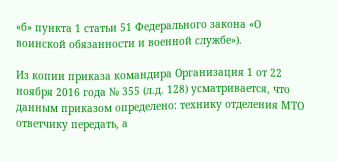«б» пункта 1 статьи 51 Федерального закона «О воинской обязанности и военной службе»).

Из копии приказа командира Организация 1 от 22 ноября 2016 года № 355 (л.д. 128) усматривается, что данным приказом определено: технику отделения МТО ответчику передать, а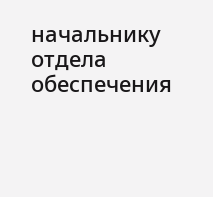начальнику отдела обеспечения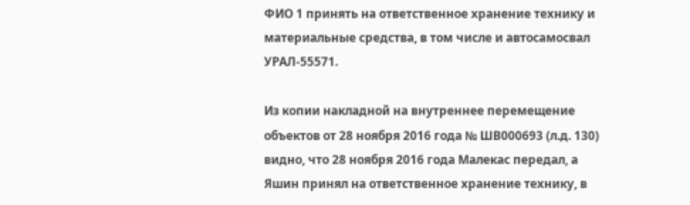ФИО 1 принять на ответственное хранение технику и материальные средства, в том числе и автосамосвал УРАЛ-55571.

Из копии накладной на внутреннее перемещение объектов от 28 ноября 2016 года № ШВ000693 (л.д. 130) видно, что 28 ноября 2016 года Малекас передал, а Яшин принял на ответственное хранение технику, в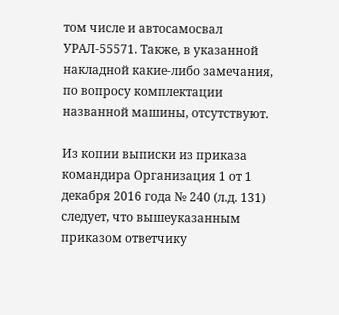том числе и автосамосвал УРАЛ-55571. Также, в указанной накладной какие-либо замечания, по вопросу комплектации названной машины, отсутствуют.

Из копии выписки из приказа командира Организация 1 от 1 декабря 2016 года № 240 (л.д. 131) следует, что вышеуказанным приказом ответчику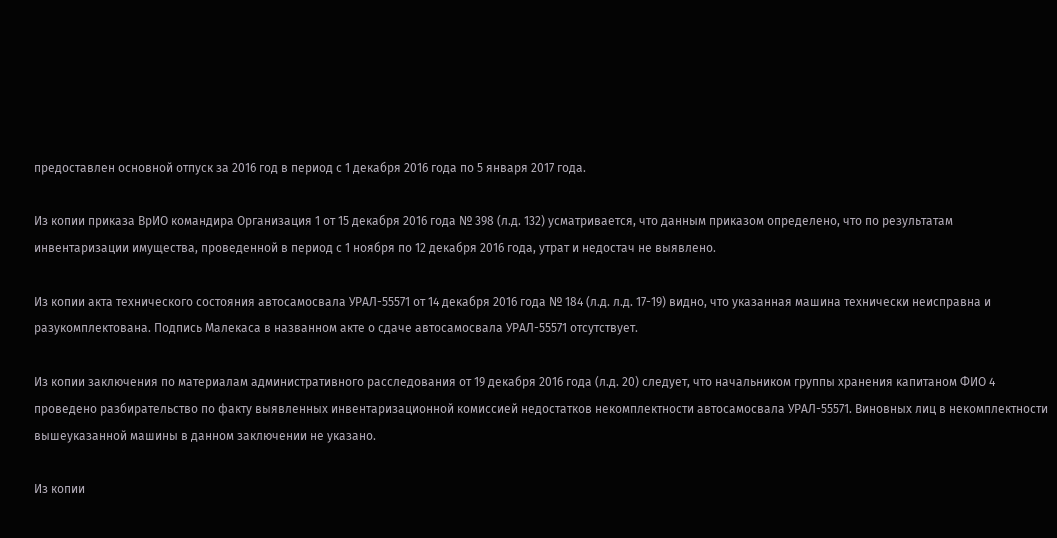предоставлен основной отпуск за 2016 год в период с 1 декабря 2016 года по 5 января 2017 года.

Из копии приказа ВрИО командира Организация 1 от 15 декабря 2016 года № 398 (л.д. 132) усматривается, что данным приказом определено, что по результатам инвентаризации имущества, проведенной в период с 1 ноября по 12 декабря 2016 года, утрат и недостач не выявлено.

Из копии акта технического состояния автосамосвала УРАЛ-55571 от 14 декабря 2016 года № 184 (л.д. л.д. 17-19) видно, что указанная машина технически неисправна и разукомплектована. Подпись Малекаса в названном акте о сдаче автосамосвала УРАЛ-55571 отсутствует.

Из копии заключения по материалам административного расследования от 19 декабря 2016 года (л.д. 20) следует, что начальником группы хранения капитаном ФИО 4 проведено разбирательство по факту выявленных инвентаризационной комиссией недостатков некомплектности автосамосвала УРАЛ-55571. Виновных лиц в некомплектности вышеуказанной машины в данном заключении не указано.

Из копии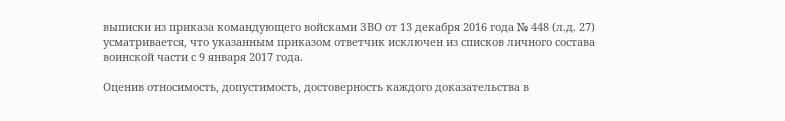выписки из приказа командующего войсками ЗВО от 13 декабря 2016 года № 448 (л.д. 27) усматривается, что указанным приказом ответчик исключен из списков личного состава воинской части с 9 января 2017 года.

Оценив относимость, допустимость, достоверность каждого доказательства в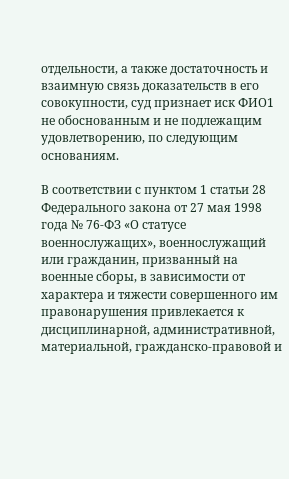отдельности, а также достаточность и взаимную связь доказательств в его совокупности, суд признает иск ФИО1 не обоснованным и не подлежащим удовлетворению, по следующим основаниям.

В соответствии с пунктом 1 статьи 28 Федерального закона от 27 мая 1998 года № 76-ФЗ «О статусе военнослужащих», военнослужащий или гражданин, призванный на военные сборы, в зависимости от характера и тяжести совершенного им правонарушения привлекается к дисциплинарной, административной, материальной, гражданско-правовой и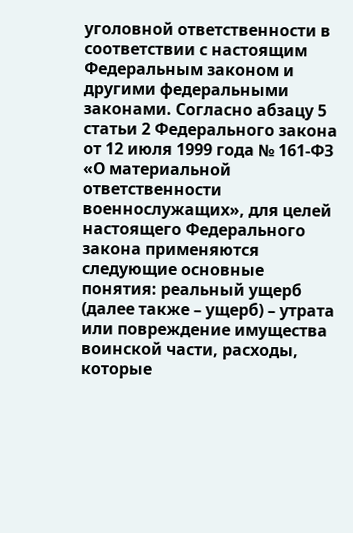уголовной ответственности в соответствии с настоящим Федеральным законом и другими федеральными законами. Согласно абзацу 5 статьи 2 Федерального закона от 12 июля 1999 года № 161-ФЗ «О материальной ответственности военнослужащих», для целей настоящего Федерального закона применяются следующие основные понятия: реальный ущерб (далее также – ущерб) – утрата или повреждение имущества воинской части, расходы, которые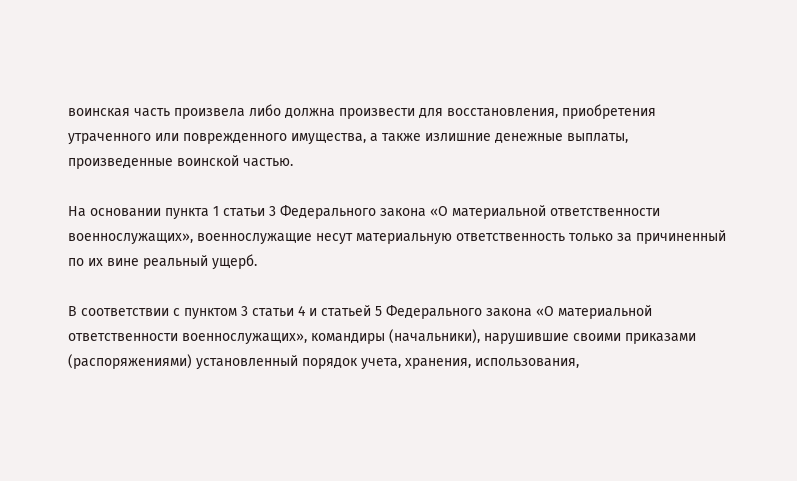воинская часть произвела либо должна произвести для восстановления, приобретения утраченного или поврежденного имущества, а также излишние денежные выплаты, произведенные воинской частью.

На основании пункта 1 статьи 3 Федерального закона «О материальной ответственности военнослужащих», военнослужащие несут материальную ответственность только за причиненный по их вине реальный ущерб.

В соответствии с пунктом 3 статьи 4 и статьей 5 Федерального закона «О материальной ответственности военнослужащих», командиры (начальники), нарушившие своими приказами (распоряжениями) установленный порядок учета, хранения, использования,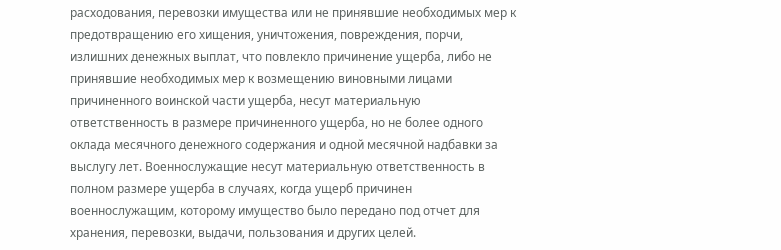расходования, перевозки имущества или не принявшие необходимых мер к предотвращению его хищения, уничтожения, повреждения, порчи, излишних денежных выплат, что повлекло причинение ущерба, либо не принявшие необходимых мер к возмещению виновными лицами причиненного воинской части ущерба, несут материальную ответственность в размере причиненного ущерба, но не более одного оклада месячного денежного содержания и одной месячной надбавки за выслугу лет. Военнослужащие несут материальную ответственность в полном размере ущерба в случаях, когда ущерб причинен военнослужащим, которому имущество было передано под отчет для хранения, перевозки, выдачи, пользования и других целей.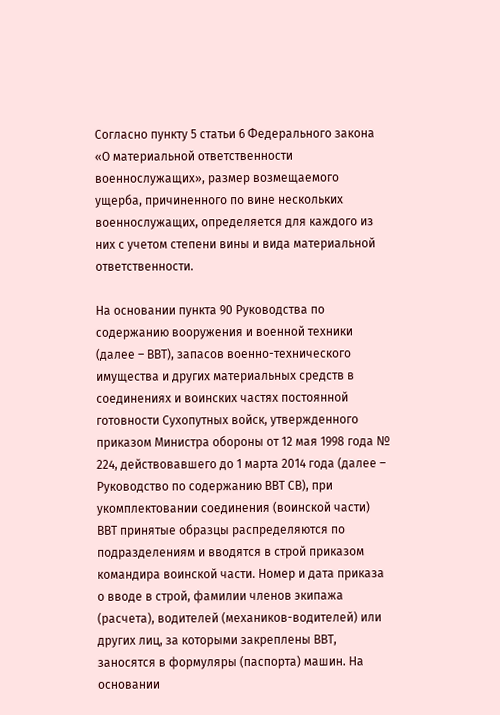Согласно пункту 5 статьи 6 Федерального закона «О материальной ответственности военнослужащих», размер возмещаемого ущерба, причиненного по вине нескольких военнослужащих, определяется для каждого из них с учетом степени вины и вида материальной ответственности.

На основании пункта 90 Руководства по содержанию вооружения и военной техники (далее – ВВТ), запасов военно-технического имущества и других материальных средств в соединениях и воинских частях постоянной готовности Сухопутных войск, утвержденного приказом Министра обороны от 12 мая 1998 года № 224, действовавшего до 1 марта 2014 года (далее – Руководство по содержанию ВВТ СВ), при укомплектовании соединения (воинской части) ВВТ принятые образцы распределяются по подразделениям и вводятся в строй приказом командира воинской части. Номер и дата приказа о вводе в строй, фамилии членов экипажа (расчета), водителей (механиков-водителей) или других лиц, за которыми закреплены ВВТ, заносятся в формуляры (паспорта) машин. На основании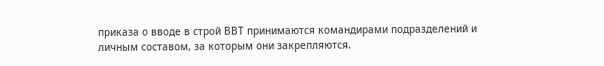приказа о вводе в строй ВВТ принимаются командирами подразделений и личным составом, за которым они закрепляются.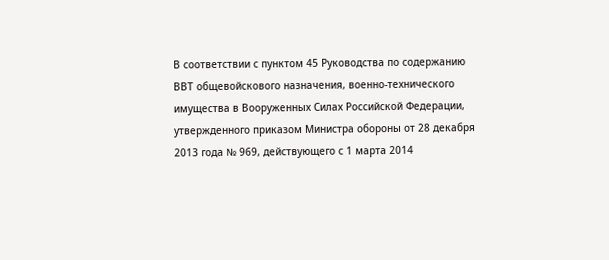В соответствии с пунктом 45 Руководства по содержанию ВВТ общевойскового назначения, военно-технического имущества в Вооруженных Силах Российской Федерации, утвержденного приказом Министра обороны от 28 декабря 2013 года № 969, действующего с 1 марта 2014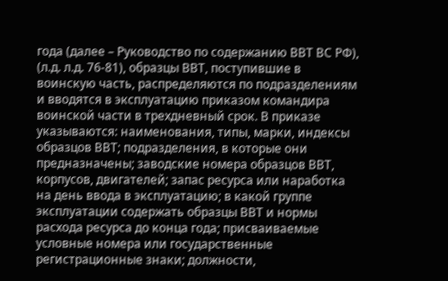года (далее – Руководство по содержанию ВВТ ВС РФ), (л.д. л.д. 76-81), образцы ВВТ, поступившие в воинскую часть, распределяются по подразделениям и вводятся в эксплуатацию приказом командира воинской части в трехдневный срок. В приказе указываются: наименования, типы, марки, индексы образцов ВВТ; подразделения, в которые они предназначены; заводские номера образцов ВВТ, корпусов, двигателей; запас ресурса или наработка на день ввода в эксплуатацию; в какой группе эксплуатации содержать образцы ВВТ и нормы расхода ресурса до конца года; присваиваемые условные номера или государственные регистрационные знаки; должности,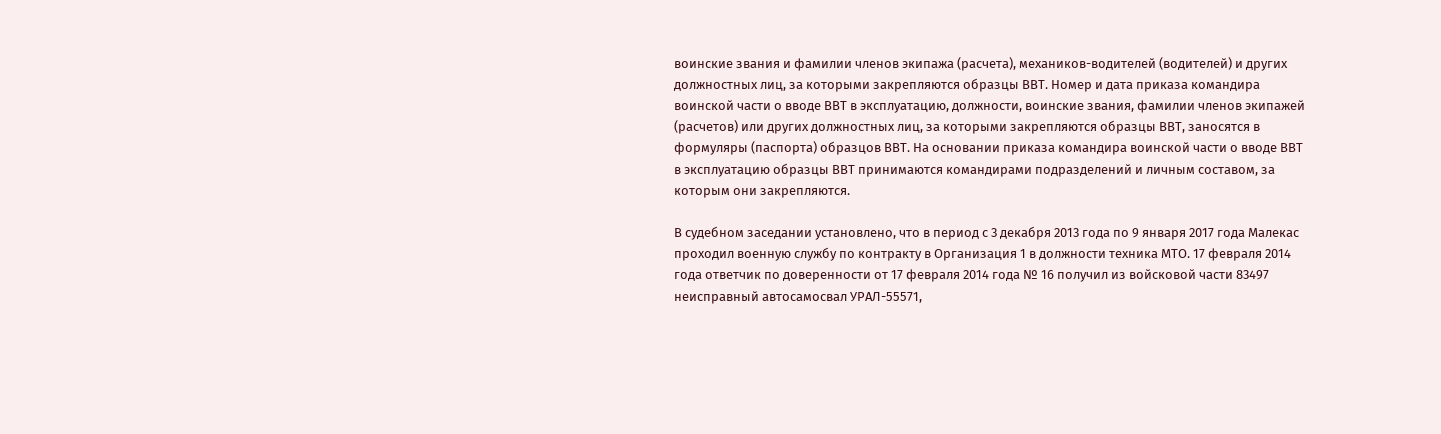воинские звания и фамилии членов экипажа (расчета), механиков-водителей (водителей) и других должностных лиц, за которыми закрепляются образцы ВВТ. Номер и дата приказа командира воинской части о вводе ВВТ в эксплуатацию, должности, воинские звания, фамилии членов экипажей (расчетов) или других должностных лиц, за которыми закрепляются образцы ВВТ, заносятся в формуляры (паспорта) образцов ВВТ. На основании приказа командира воинской части о вводе ВВТ в эксплуатацию образцы ВВТ принимаются командирами подразделений и личным составом, за которым они закрепляются.

В судебном заседании установлено, что в период с 3 декабря 2013 года по 9 января 2017 года Малекас проходил военную службу по контракту в Организация 1 в должности техника МТО. 17 февраля 2014 года ответчик по доверенности от 17 февраля 2014 года № 16 получил из войсковой части 83497 неисправный автосамосвал УРАЛ-55571,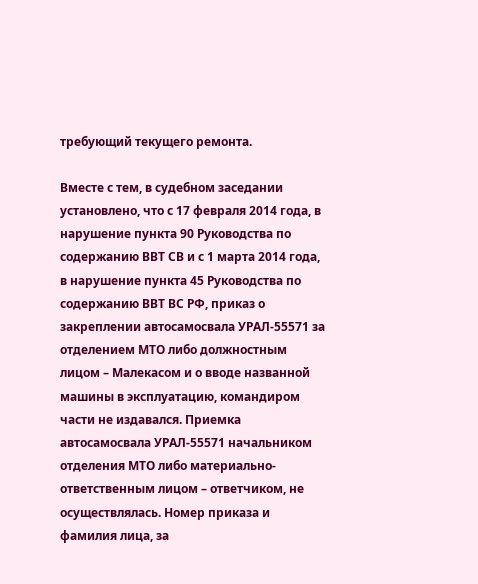требующий текущего ремонта.

Вместе с тем, в судебном заседании установлено, что с 17 февраля 2014 года, в нарушение пункта 90 Руководства по содержанию ВВТ СВ и с 1 марта 2014 года, в нарушение пункта 45 Руководства по содержанию ВВТ ВС РФ, приказ о закреплении автосамосвала УРАЛ-55571 за отделением МТО либо должностным лицом – Малекасом и о вводе названной машины в эксплуатацию, командиром части не издавался. Приемка автосамосвала УРАЛ-55571 начальником отделения МТО либо материально-ответственным лицом – ответчиком, не осуществлялась. Номер приказа и фамилия лица, за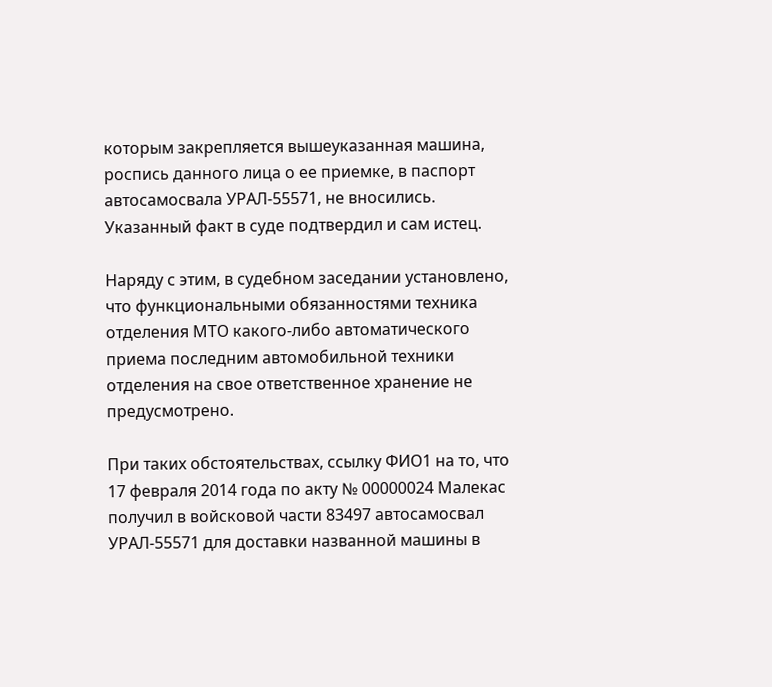которым закрепляется вышеуказанная машина, роспись данного лица о ее приемке, в паспорт автосамосвала УРАЛ-55571, не вносились. Указанный факт в суде подтвердил и сам истец.

Наряду с этим, в судебном заседании установлено, что функциональными обязанностями техника отделения МТО какого-либо автоматического приема последним автомобильной техники отделения на свое ответственное хранение не предусмотрено.

При таких обстоятельствах, ссылку ФИО1 на то, что 17 февраля 2014 года по акту № 00000024 Малекас получил в войсковой части 83497 автосамосвал УРАЛ-55571 для доставки названной машины в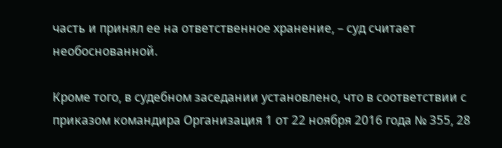часть и принял ее на ответственное хранение, – суд считает необоснованной.

Кроме того, в судебном заседании установлено, что в соответствии с приказом командира Организация 1 от 22 ноября 2016 года № 355, 28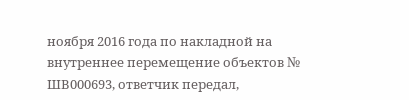ноября 2016 года по накладной на внутреннее перемещение объектов № ШВ000693, ответчик передал,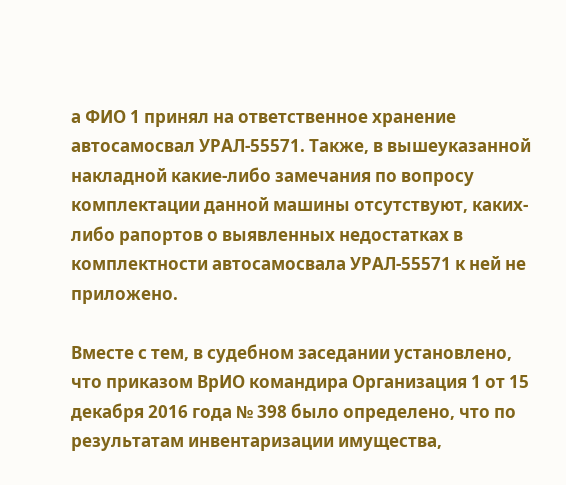а ФИО 1 принял на ответственное хранение автосамосвал УРАЛ-55571. Также, в вышеуказанной накладной какие-либо замечания по вопросу комплектации данной машины отсутствуют, каких-либо рапортов о выявленных недостатках в комплектности автосамосвала УРАЛ-55571 к ней не приложено.

Вместе с тем, в судебном заседании установлено, что приказом ВрИО командира Организация 1 от 15 декабря 2016 года № 398 было определено, что по результатам инвентаризации имущества,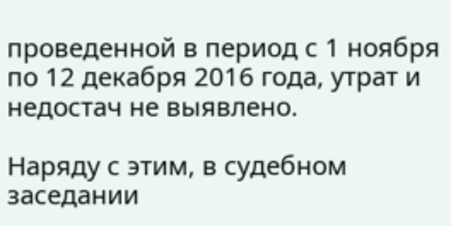проведенной в период с 1 ноября по 12 декабря 2016 года, утрат и недостач не выявлено.

Наряду с этим, в судебном заседании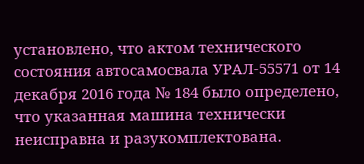установлено, что актом технического состояния автосамосвала УРАЛ-55571 от 14 декабря 2016 года № 184 было определено, что указанная машина технически неисправна и разукомплектована.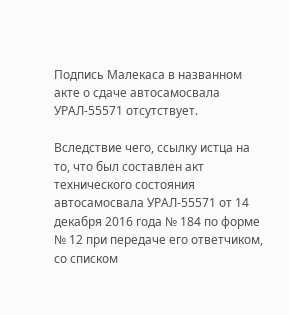Подпись Малекаса в названном акте о сдаче автосамосвала УРАЛ-55571 отсутствует.

Вследствие чего, ссылку истца на то, что был составлен акт технического состояния автосамосвала УРАЛ-55571 от 14 декабря 2016 года № 184 по форме № 12 при передаче его ответчиком, со списком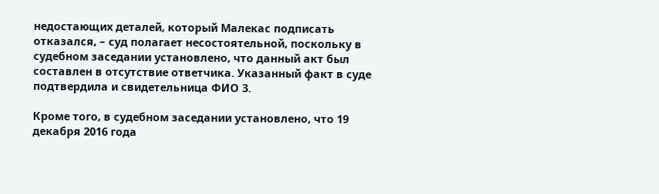недостающих деталей, который Малекас подписать отказался, – суд полагает несостоятельной, поскольку в судебном заседании установлено, что данный акт был составлен в отсутствие ответчика. Указанный факт в суде подтвердила и свидетельница ФИО 3.

Кроме того, в судебном заседании установлено, что 19 декабря 2016 года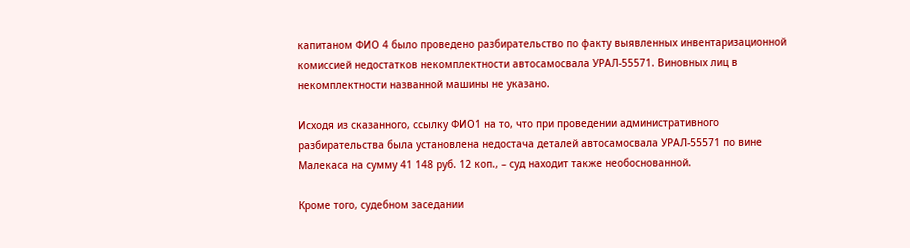капитаном ФИО 4 было проведено разбирательство по факту выявленных инвентаризационной комиссией недостатков некомплектности автосамосвала УРАЛ-55571. Виновных лиц в некомплектности названной машины не указано.

Исходя из сказанного, ссылку ФИО1 на то, что при проведении административного разбирательства была установлена недостача деталей автосамосвала УРАЛ-55571 по вине Малекаса на сумму 41 148 руб. 12 коп., – суд находит также необоснованной.

Кроме того, судебном заседании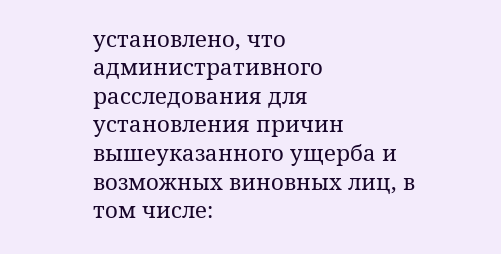установлено, что административного расследования для установления причин вышеуказанного ущерба и возможных виновных лиц, в том числе: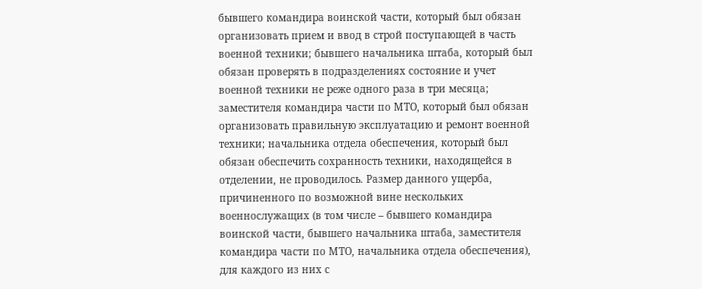бывшего командира воинской части, который был обязан организовать прием и ввод в строй поступающей в часть военной техники; бывшего начальника штаба, который был обязан проверять в подразделениях состояние и учет военной техники не реже одного раза в три месяца; заместителя командира части по МТО, который был обязан организовать правильную эксплуатацию и ремонт военной техники; начальника отдела обеспечения, который был обязан обеспечить сохранность техники, находящейся в отделении, не проводилось. Размер данного ущерба, причиненного по возможной вине нескольких военнослужащих (в том числе – бывшего командира воинской части, бывшего начальника штаба, заместителя командира части по МТО, начальника отдела обеспечения), для каждого из них с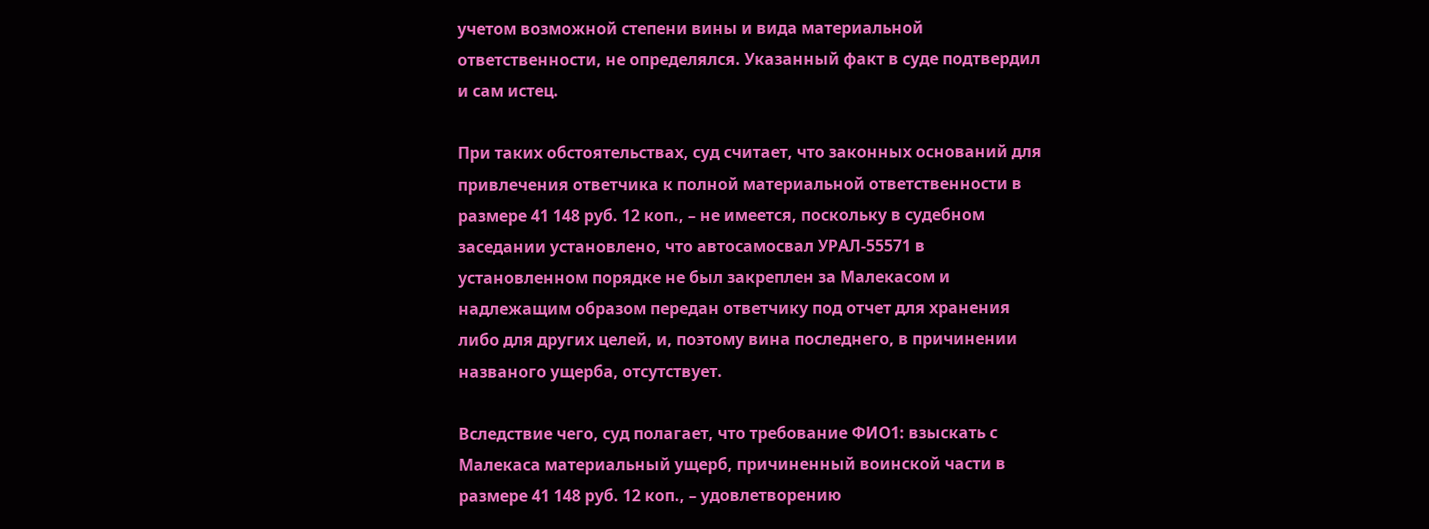учетом возможной степени вины и вида материальной ответственности, не определялся. Указанный факт в суде подтвердил и сам истец.

При таких обстоятельствах, суд считает, что законных оснований для привлечения ответчика к полной материальной ответственности в размере 41 148 руб. 12 коп., – не имеется, поскольку в судебном заседании установлено, что автосамосвал УРАЛ-55571 в установленном порядке не был закреплен за Малекасом и надлежащим образом передан ответчику под отчет для хранения либо для других целей, и, поэтому вина последнего, в причинении названого ущерба, отсутствует.

Вследствие чего, суд полагает, что требование ФИО1: взыскать с Малекаса материальный ущерб, причиненный воинской части в размере 41 148 руб. 12 коп., – удовлетворению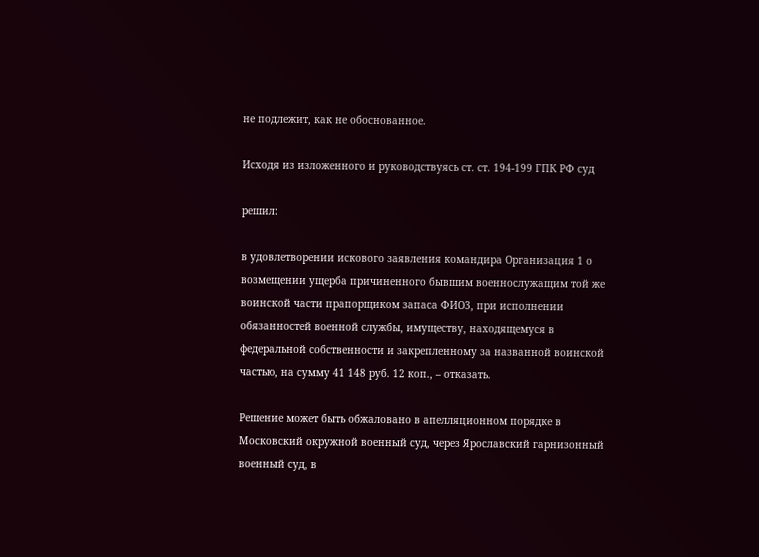не подлежит, как не обоснованное.

Исходя из изложенного и руководствуясь ст. ст. 194-199 ГПК РФ суд

решил:

в удовлетворении искового заявления командира Организация 1 о возмещении ущерба причиненного бывшим военнослужащим той же воинской части прапорщиком запаса ФИО3, при исполнении обязанностей военной службы, имуществу, находящемуся в федеральной собственности и закрепленному за названной воинской частью, на сумму 41 148 руб. 12 коп., – отказать.

Решение может быть обжаловано в апелляционном порядке в Московский окружной военный суд, через Ярославский гарнизонный военный суд, в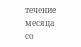течение месяца со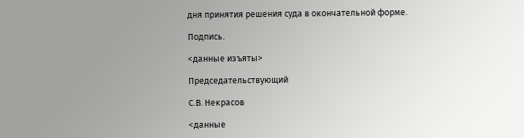дня принятия решения суда в окончательной форме.

Подпись.

<данные изъяты>

Председательствующий

С.В. Некрасов

<данные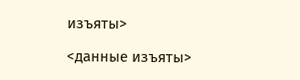изъяты>

<данные изъяты>